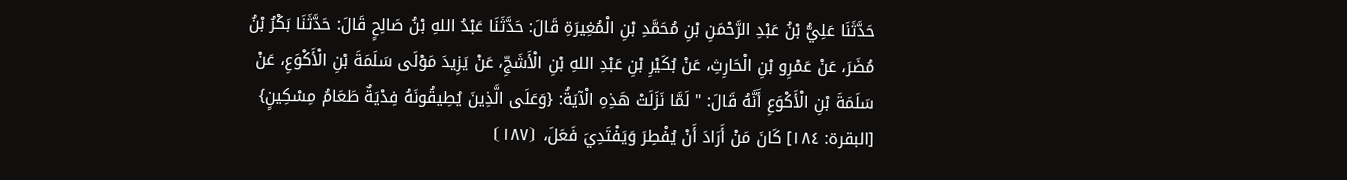حَدَّثَنَا عَلِيُّ بْنُ عَبْدِ الرَّحْمَنِ بْنِ مُحَمَّدِ بْنِ الْمُغِيرَةِ قَالَ: حَدَّثَنَا عَبْدُ اللهِ بْنُ صَالِحٍ قَالَ: حَدَّثَنَا بَكْرُ بْنُ مُضَرَ، عَنْ عَمْرِو بْنِ الْحَارِثِ، عَنْ بُكَيْرِ بْنِ عَبْدِ اللهِ بْنِ الْأَشَجِّ، عَنْ يَزِيدَ مَوْلَى سَلَمَةَ بْنِ الْأَكْوَعِ، عَنْ سَلَمَةَ بْنِ الْأَكْوَعِ أَنَّهُ قَالَ: " لَمَّا نَزَلَتْ هَذِهِ الْآيَةُ: {وَعَلَى الَّذِينَ يُطِيقُونَهُ فِدْيَةٌ طَعَامُ مِسْكِينٍ} [البقرة: ١٨٤] كَانَ مَنْ أَرَادَ أَنْ يُفْطِرَ وَيَفْتَدِيَ فَعَلَ، ⦗١٨٧⦘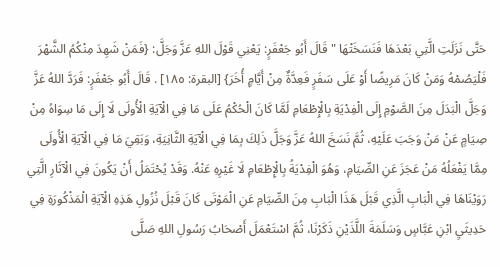حَتَّى نَزَلَتِ الَّتِي بَعْدَهَا فَنَسَخَتْهَا " قَالَ أَبُو جَعْفَرٍ: يَعْنِي قَوْلَ اللهِ عَزَّ وَجَلَّ: {فَمَنْ شَهِدَ مِنْكُمُ الشَّهْرَ فَلْيَصُمْهُ وَمَنْ كَانَ مَرِيضًا أَوْ عَلَى سَفَرٍ فَعِدَّةٌ مِنْ أَيَّامٍ أُخَرَ} [البقرة: ١٨٥] . قَالَ أَبُو جَعْفَرٍ: فَرَدَّ اللهُ عَزَّ وَجَلَّ الْبَدَلَ مِنَ الصَّوْمِ إِلَى الْفِدْيَةِ بِالْإِطْعَامِ لَمَّا كَانَ الْحُكْمُ عَلَى مَا فِي الْآيَةِ الْأُولَى لَا إِلَى مَا سِوَاهُ مِنْ صِيَامٍ عَنْ مَنْ وَجَبَ عَلَيْهِ، ثُمَّ نَسَخَ اللهُ عَزَّ وَجَلَّ ذَلِكَ بِمَا فِي الْآيَةِ الثَّانِيَةِ، وَبَقِيَ مَا فِي الْآيَةِ الْأُولَى مِمَّا يَفْعَلُهُ مَنْ عَجَزَ عَنِ الصِّيَامِ، وَهُوَ الْفِدْيَةُ بِالْإِطْعَامِ لَا غَيْرِهِ عَنْهُ. وَقَدْ يُحْتَمَلُ أَنْ يَكُونَ فِي الْآثَارِ الَّتِي رَوَيْنَاهَا فِي الْبَابِ الَّذِي قَبْلَ هَذَا الْبَابِ مِنَ الصِّيَامِ عَنِ الْمَوْتَى كَانَ قَبْلَ نُزُولِ هَذِهِ الْآيَةِ الْمَذْكُورَةِ فِي حَدِيثَيِ ابْنِ عَبَّاسٍ وَسَلَمَةَ اللَّذَيْنِ ذَكَرْنَا، ثُمَّ اسْتَعْمَلَ أَصْحَابُ رَسُولِ اللهِ صَلَّى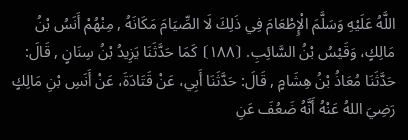اللَّهُ عَلَيْهِ وَسَلَّمَ الْإِطْعَامَ فِي ذَلِكَ لَا الصِّيَامَ مَكَانَهُ , مِنْهُمْ أَنَسُ بْنُ مَالِكٍ، وَقَيْسُ بْنُ السَّائِبِ. ⦗١٨٨⦘ كَمَا حَدَّثَنَا يَزِيدُ بْنُ سِنَانٍ , قَالَ: حَدَّثَنَا مُعَاذُ بْنُ هِشَامٍ , قَالَ: حَدَّثَنَا أَبِي، عَنْ قَتَادَةَ، عَنْ أَنَسِ بْنِ مَالِكٍ رَضِيَ اللهُ عَنْهُ أَنَّهُ ضَعُفَ عَنِ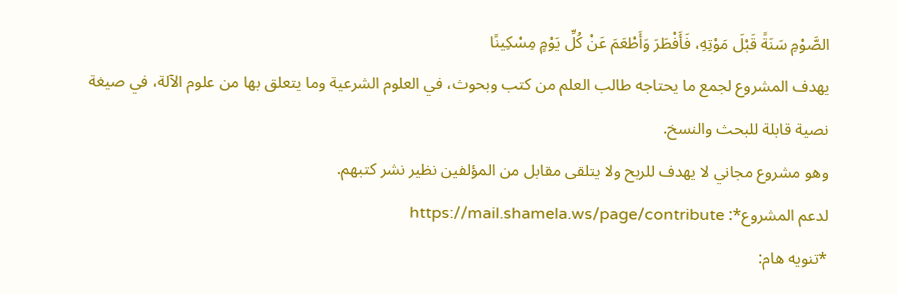الصَّوْمِ سَنَةً قَبْلَ مَوْتِهِ، فَأَفْطَرَ وَأَطْعَمَ عَنْ كُلِّ يَوْمٍ مِسْكِينًا
يهدف المشروع لجمع ما يحتاجه طالب العلم من كتب وبحوث، في العلوم الشرعية وما يتعلق بها من علوم الآلة، في صيغة نصية قابلة للبحث والنسخ.
وهو مشروع مجاني لا يهدف للربح ولا يتلقى مقابل من المؤلفين نظير نشر كتبهم.
لدعم المشروع*: https://mail.shamela.ws/page/contribute
*تنويه هام: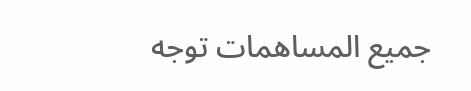جميع المساهمات توجه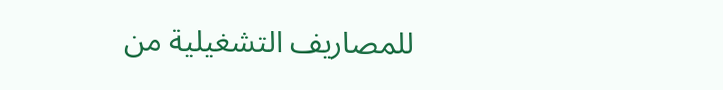للمصاريف التشغيلية من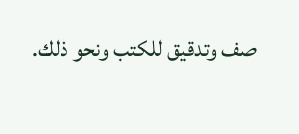صف وتدقيق للكتب ونحو ذلك.